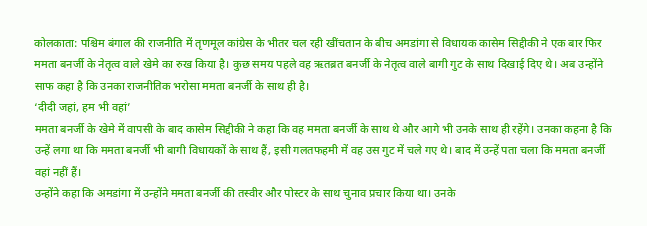कोलकाता: पश्चिम बंगाल की राजनीति में तृणमूल कांग्रेस के भीतर चल रही खींचतान के बीच अमडांगा से विधायक कासेम सिद्दीकी ने एक बार फिर ममता बनर्जी के नेतृत्व वाले खेमे का रुख किया है। कुछ समय पहले वह ऋतब्रत बनर्जी के नेतृत्व वाले बागी गुट के साथ दिखाई दिए थे। अब उन्होंने साफ कहा है कि उनका राजनीतिक भरोसा ममता बनर्जी के साथ ही है।
‘दीदी जहां, हम भी वहां’
ममता बनर्जी के खेमे में वापसी के बाद कासेम सिद्दीकी ने कहा कि वह ममता बनर्जी के साथ थे और आगे भी उनके साथ ही रहेंगे। उनका कहना है कि उन्हें लगा था कि ममता बनर्जी भी बागी विधायकों के साथ हैं, इसी गलतफहमी में वह उस गुट में चले गए थे। बाद में उन्हें पता चला कि ममता बनर्जी वहां नहीं हैं।
उन्होंने कहा कि अमडांगा में उन्होंने ममता बनर्जी की तस्वीर और पोस्टर के साथ चुनाव प्रचार किया था। उनके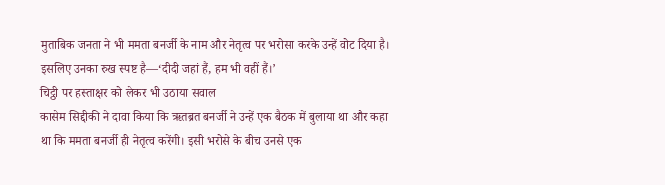मुताबिक जनता ने भी ममता बनर्जी के नाम और नेतृत्व पर भरोसा करके उन्हें वोट दिया है। इसलिए उनका रुख स्पष्ट है—‘दीदी जहां हैं, हम भी वहीं हैं।’
चिट्ठी पर हस्ताक्षर को लेकर भी उठाया सवाल
कासेम सिद्दीकी ने दावा किया कि ऋतब्रत बनर्जी ने उन्हें एक बैठक में बुलाया था और कहा था कि ममता बनर्जी ही नेतृत्व करेंगी। इसी भरोसे के बीच उनसे एक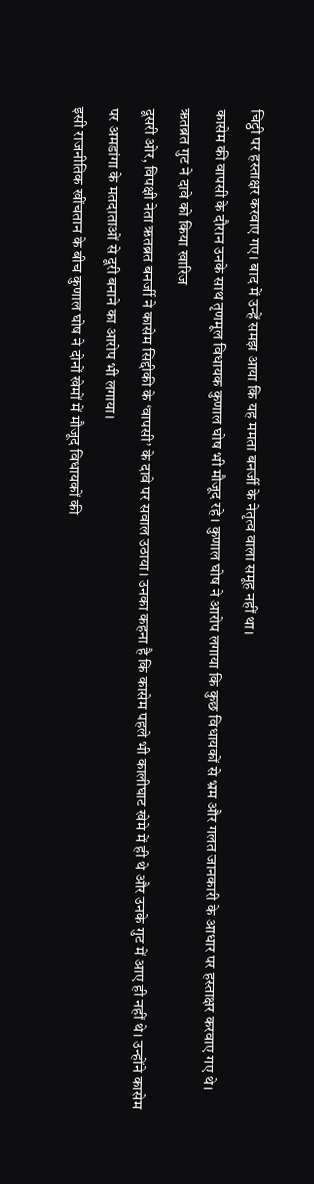चिट्ठी पर हस्ताक्षर करवाए गए। बाद में उन्हें समझ आया कि यह ममता बनर्जी के नेतृत्व वाला समूह नहीं था।
कासेम की वापसी के दौरान उनके साथ तृणमूल विधायक कुणाल घोष भी मौजूद रहे। कुणाल घोष ने आरोप लगाया कि कुछ विधायकों से भ्रम और गलत जानकारी के आधार पर हस्ताक्षर करवाए गए थे।
ऋतब्रत गुट ने दावे को किया खारिज
दूसरी ओर, विपक्षी नेता ऋतब्रत बनर्जी ने कासेम सिद्दीकी के ‘वापसी’ के दावे पर सवाल उठाया। उनका कहना है कि कासेम पहले भी कालीघाट खेमे में ही थे और उनके गुट में आए ही नहीं थे। उन्होंने कासेम पर अमडांगा के मतदाताओं से दूरी बनाने का आरोप भी लगाया।
इसी राजनीतिक खींचतान के बीच कुणाल घोष ने दोनों खेमों में मौजूद विधायकों की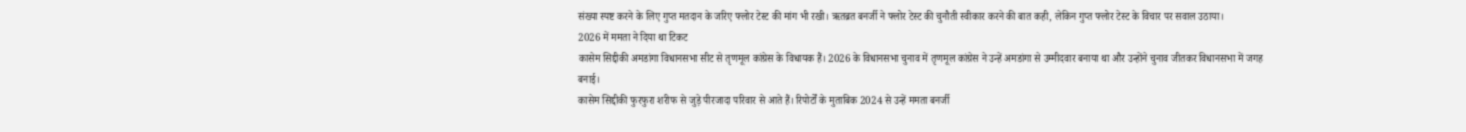संख्या स्पष्ट करने के लिए गुप्त मतदान के जरिए फ्लोर टेस्ट की मांग भी रखी। ऋतब्रत बनर्जी ने फ्लोर टेस्ट की चुनौती स्वीकार करने की बात कही, लेकिन गुप्त फ्लोर टेस्ट के विचार पर सवाल उठाया।
2026 में ममता ने दिया था टिकट
कासेम सिद्दीकी अमडांगा विधानसभा सीट से तृणमूल कांग्रेस के विधायक हैं। 2026 के विधानसभा चुनाव में तृणमूल कांग्रेस ने उन्हें अमडांगा से उम्मीदवार बनाया था और उन्होंने चुनाव जीतकर विधानसभा में जगह बनाई।
कासेम सिद्दीकी फुरफुरा शरीफ से जुड़े पीरजादा परिवार से आते हैं। रिपोर्टों के मुताबिक 2024 से उन्हें ममता बनर्जी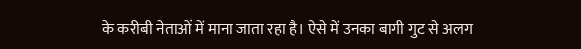के करीबी नेताओं में माना जाता रहा है। ऐसे में उनका बागी गुट से अलग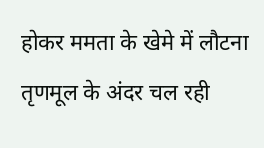होकर ममता के खेमे में लौटना तृणमूल के अंदर चल रही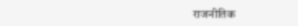राजनीतिक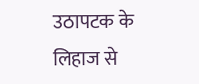उठापटक के लिहाज से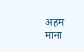अहम माना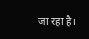जा रहा है।